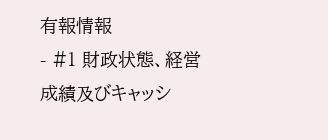有報情報
- #1 財政状態、経営成績及びキャッシ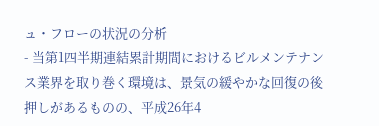ュ・フローの状況の分析
- 当第1四半期連結累計期間におけるビルメンテナンス業界を取り巻く環境は、景気の緩やかな回復の後押しがあるものの、平成26年4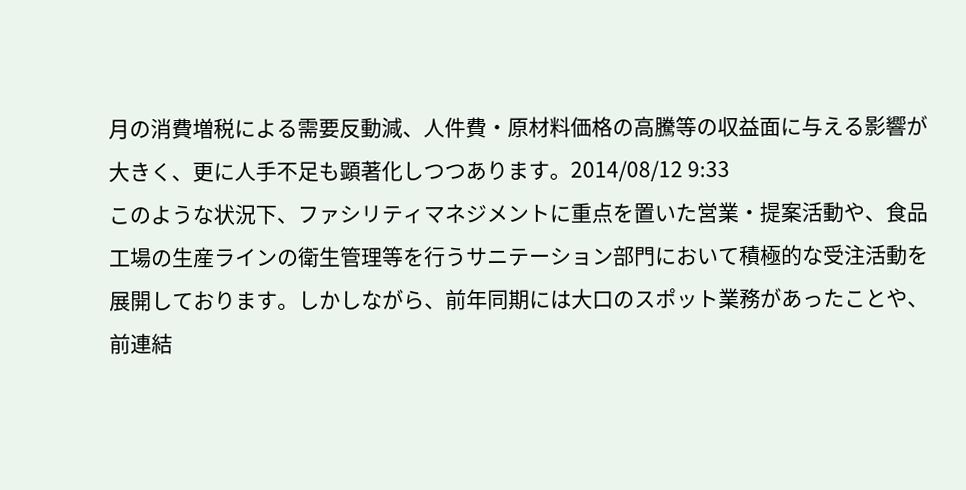月の消費増税による需要反動減、人件費・原材料価格の高騰等の収益面に与える影響が大きく、更に人手不足も顕著化しつつあります。2014/08/12 9:33
このような状況下、ファシリティマネジメントに重点を置いた営業・提案活動や、食品工場の生産ラインの衛生管理等を行うサニテーション部門において積極的な受注活動を展開しております。しかしながら、前年同期には大口のスポット業務があったことや、前連結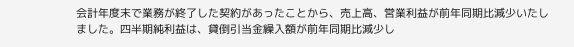会計年度末で業務が終了した契約があったことから、売上高、営業利益が前年同期比減少いたしました。四半期純利益は、貸倒引当金繰入額が前年同期比減少し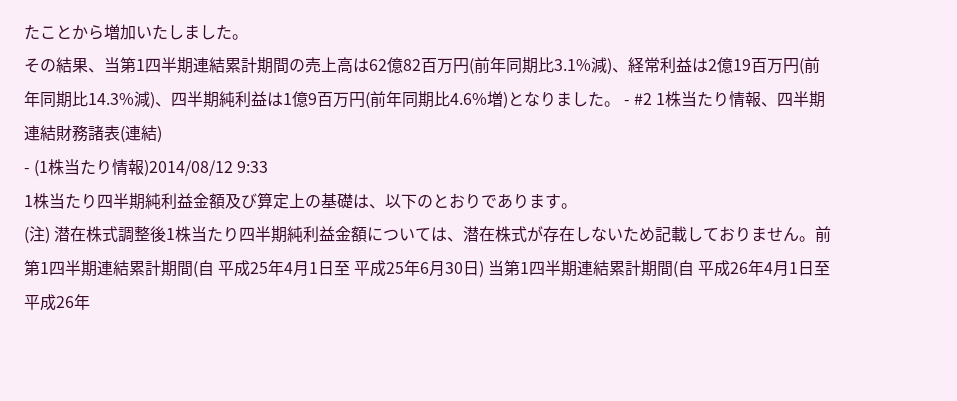たことから増加いたしました。
その結果、当第1四半期連結累計期間の売上高は62億82百万円(前年同期比3.1%減)、経常利益は2億19百万円(前年同期比14.3%減)、四半期純利益は1億9百万円(前年同期比4.6%増)となりました。 - #2 1株当たり情報、四半期連結財務諸表(連結)
- (1株当たり情報)2014/08/12 9:33
1株当たり四半期純利益金額及び算定上の基礎は、以下のとおりであります。
(注) 潜在株式調整後1株当たり四半期純利益金額については、潜在株式が存在しないため記載しておりません。前第1四半期連結累計期間(自 平成25年4月1日至 平成25年6月30日) 当第1四半期連結累計期間(自 平成26年4月1日至 平成26年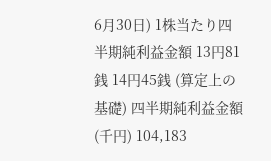6月30日) 1株当たり四半期純利益金額 13円81銭 14円45銭 (算定上の基礎) 四半期純利益金額(千円) 104,183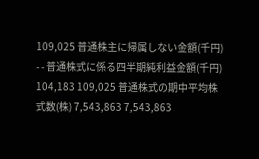109,025 普通株主に帰属しない金額(千円) - - 普通株式に係る四半期純利益金額(千円) 104,183 109,025 普通株式の期中平均株式数(株) 7,543,863 7,543,863